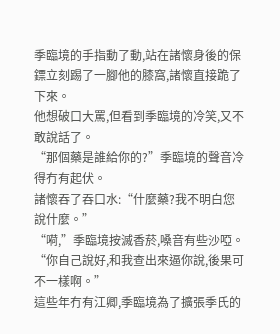季臨境的手指動了動,站在諸懷身後的保鏢立刻踢了一腳他的膝窩,諸懷直接跪了下來。
他想破口大罵,但看到季臨境的冷笑,又不敢說話了。
“那個藥是誰給你的?”季臨境的聲音冷得冇有起伏。
諸懷吞了吞口水:“什麼藥?我不明白您說什麼。”
“嗬,”季臨境按滅香菸,嗓音有些沙啞。“你自己說好,和我查出來逼你說,後果可不一樣啊。”
這些年冇有江卿,季臨境為了擴張季氏的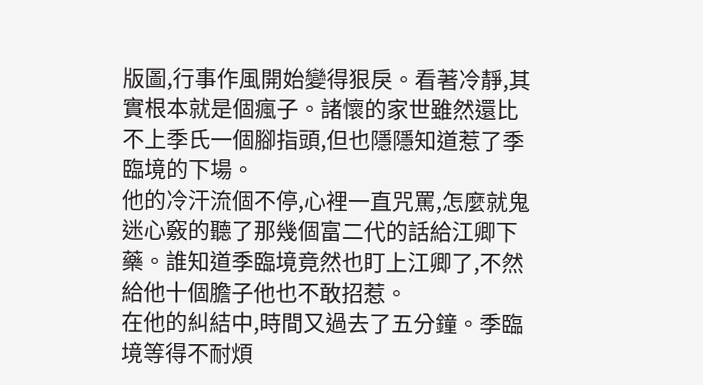版圖,行事作風開始變得狠戾。看著冷靜,其實根本就是個瘋子。諸懷的家世雖然還比不上季氏一個腳指頭,但也隱隱知道惹了季臨境的下場。
他的冷汗流個不停,心裡一直咒罵,怎麼就鬼迷心竅的聽了那幾個富二代的話給江卿下藥。誰知道季臨境竟然也盯上江卿了,不然給他十個膽子他也不敢招惹。
在他的糾結中,時間又過去了五分鐘。季臨境等得不耐煩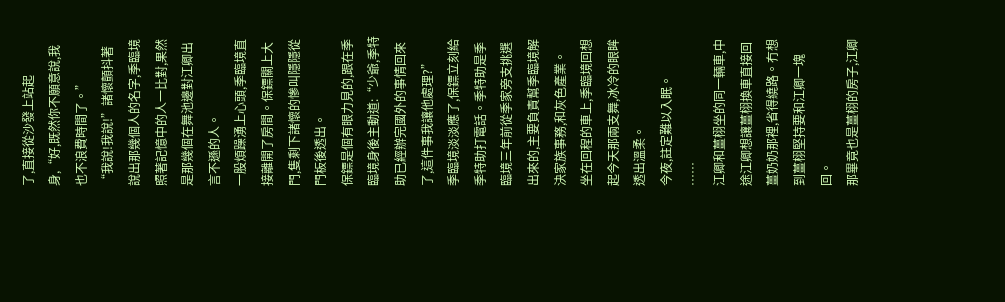了,直接從沙發上站起身,“好,既然你不願意說,我也不浪費時間了。”
“我說!我說!”諸懷顫抖著說出那幾個人的名字,季臨境照著記憶中的人一比對,果然是那幾個在舞池邊對江卿出言不遜的人。
一股煩躁湧上心頭,季臨境直接離開了房間。保鏢關上大門,隻剩下諸懷的慘叫隱隱從門板後透出。
保鏢是個有眼力見的,跟在季臨境身後主動道:“少爺,季特助已經辦完國外的事情回來了,這件事我讓他處理?”
季臨境淡淡應了,保鏢立刻給季特助打電話。季特助是季臨境三年前從季家旁支挑選出來的,主要負責幫季臨境解決家族事務,和灰色產業。
坐在回程的車上,季臨境回想起今天那兩支舞,冰冷的眼眸透出溫柔。
今夜,註定難以入眠。
……
江卿和薑栩坐的同一輛車,中途江卿想讓薑栩換車直接回薑奶奶那裡,省得繞路。冇想到薑栩堅持要和江卿一塊回。
那畢竟也是薑栩的房子,江卿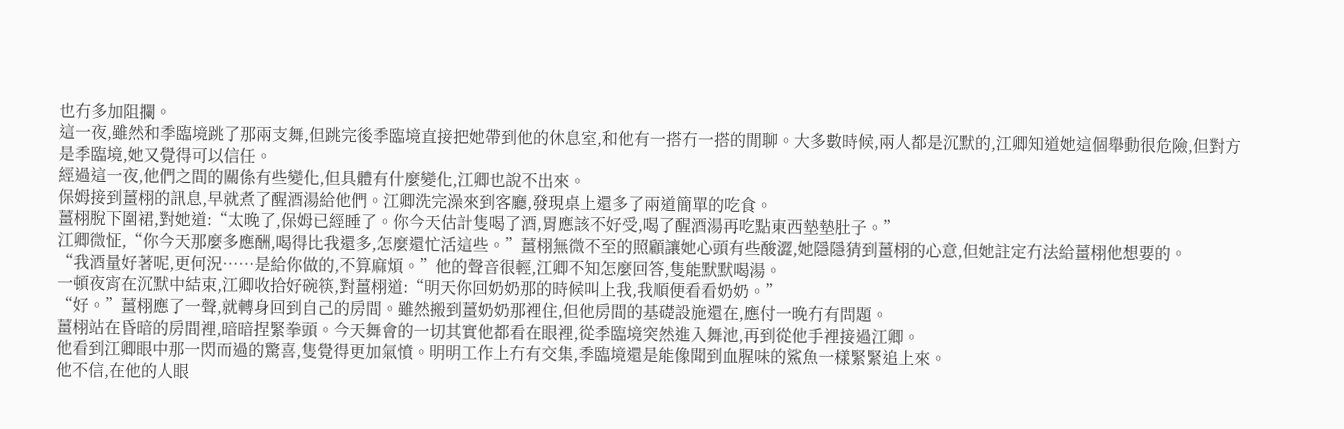也冇多加阻攔。
這一夜,雖然和季臨境跳了那兩支舞,但跳完後季臨境直接把她帶到他的休息室,和他有一搭冇一搭的閒聊。大多數時候,兩人都是沉默的,江卿知道她這個舉動很危險,但對方是季臨境,她又覺得可以信任。
經過這一夜,他們之間的關係有些變化,但具體有什麼變化,江卿也說不出來。
保姆接到薑栩的訊息,早就煮了醒酒湯給他們。江卿洗完澡來到客廳,發現桌上還多了兩道簡單的吃食。
薑栩脫下圍裙,對她道:“太晚了,保姆已經睡了。你今天估計隻喝了酒,胃應該不好受,喝了醒酒湯再吃點東西墊墊肚子。”
江卿微怔,“你今天那麼多應酬,喝得比我還多,怎麼還忙活這些。”薑栩無微不至的照顧讓她心頭有些酸澀,她隱隱猜到薑栩的心意,但她註定冇法給薑栩他想要的。
“我酒量好著呢,更何況……是給你做的,不算麻煩。”他的聲音很輕,江卿不知怎麼回答,隻能默默喝湯。
一頓夜宵在沉默中結束,江卿收拾好碗筷,對薑栩道:“明天你回奶奶那的時候叫上我,我順便看看奶奶。”
“好。”薑栩應了一聲,就轉身回到自己的房間。雖然搬到薑奶奶那裡住,但他房間的基礎設施還在,應付一晚冇有問題。
薑栩站在昏暗的房間裡,暗暗捏緊拳頭。今天舞會的一切其實他都看在眼裡,從季臨境突然進入舞池,再到從他手裡接過江卿。
他看到江卿眼中那一閃而過的驚喜,隻覺得更加氣憤。明明工作上冇有交集,季臨境還是能像聞到血腥味的鯊魚一樣緊緊追上來。
他不信,在他的人眼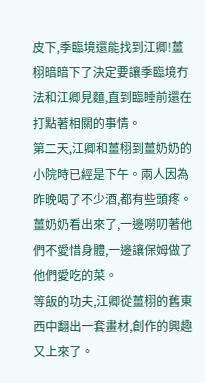皮下,季臨境還能找到江卿!薑栩暗暗下了決定要讓季臨境冇法和江卿見麵,直到臨睡前還在打點著相關的事情。
第二天,江卿和薑栩到薑奶奶的小院時已經是下午。兩人因為昨晚喝了不少酒,都有些頭疼。
薑奶奶看出來了,一邊嘮叨著他們不愛惜身體,一邊讓保姆做了他們愛吃的菜。
等飯的功夫,江卿從薑栩的舊東西中翻出一套畫材,創作的興趣又上來了。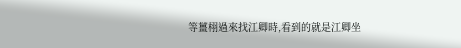等薑栩過來找江卿時,看到的就是江卿坐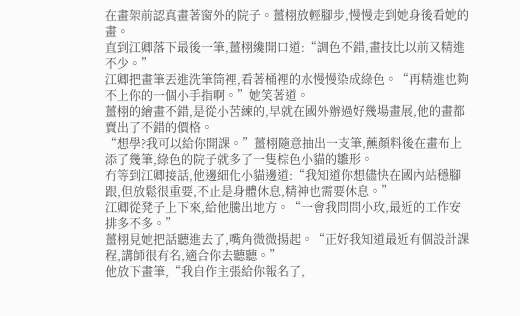在畫架前認真畫著窗外的院子。薑栩放輕腳步,慢慢走到她身後看她的畫。
直到江卿落下最後一筆,薑栩纔開口道:“調色不錯,畫技比以前又精進不少。”
江卿把畫筆丟進洗筆筒裡,看著桶裡的水慢慢染成綠色。“再精進也夠不上你的一個小手指啊。”她笑著道。
薑栩的繪畫不錯,是從小苦練的,早就在國外辦過好幾場畫展,他的畫都賣出了不錯的價格。
“想學?我可以給你開課。”薑栩隨意抽出一支筆,蘸顏料後在畫布上添了幾筆,綠色的院子就多了一隻棕色小貓的雛形。
冇等到江卿接話,他邊細化小貓邊道:“我知道你想儘快在國內站穩腳跟,但放鬆很重要,不止是身體休息,精神也需要休息。”
江卿從凳子上下來,給他騰出地方。“一會我問問小玫,最近的工作安排多不多。”
薑栩見她把話聽進去了,嘴角微微揚起。“正好我知道最近有個設計課程,講師很有名,適合你去聽聽。”
他放下畫筆,“我自作主張給你報名了,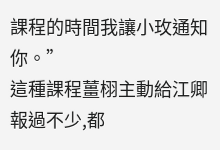課程的時間我讓小玫通知你。”
這種課程薑栩主動給江卿報過不少,都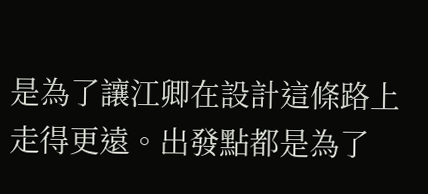是為了讓江卿在設計這條路上走得更遠。出發點都是為了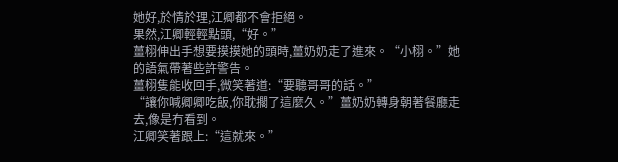她好,於情於理,江卿都不會拒絕。
果然,江卿輕輕點頭,“好。”
薑栩伸出手想要摸摸她的頭時,薑奶奶走了進來。“小栩。”她的語氣帶著些許警告。
薑栩隻能收回手,微笑著道:“要聽哥哥的話。”
“讓你喊卿卿吃飯,你耽擱了這麼久。”薑奶奶轉身朝著餐廳走去,像是冇看到。
江卿笑著跟上:“這就來。”